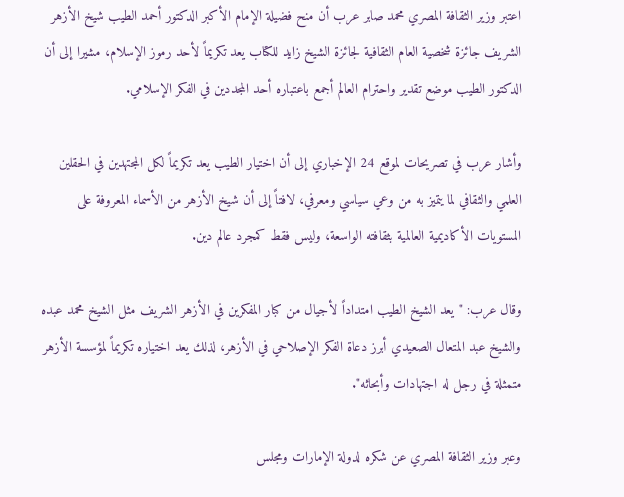اعتبر وزير الثقافة المصري محمد صابر عرب أن منح فضيلة الإمام الأكبر الدكتور أحمد الطيب شيخ الأزهر الشريف جائزة شخصية العام الثقافية لجائزة الشيخ زايد للكتاب يعد تكريماً لأحد رموز الإسلام، مشيرا إلى أن الدكتور الطيب موضع تقدير واحترام العالم أجمع باعتباره أحد المجددين في الفكر الإسلامي.

وأشار عرب في تصريحات لموقع 24 الإخباري إلى أن اختيار الطيب يعد تكريماً لكل المجتهدين في الحقلين العلمي والثقافي لما يتميز به من وعي سياسي ومعرفي، لافتاً إلى أن شيخ الأزهر من الأسماء المعروفة على المستويات الأكاديمية العالمية بثقافته الواسعة، وليس فقط كمجرد عالم دين.

وقال عرب: "يعد الشيخ الطيب امتداداً لأجيال من كبار المفكرين في الأزهر الشريف مثل الشيخ محمد عبده والشيخ عبد المتعال الصعيدي أبرز دعاة الفكر الإصلاحي في الأزهر، لذلك يعد اختياره تكريماً لمؤسسة الأزهر متمثلة في رجل له اجتهادات وأبحاثه".

وعبر وزير الثقافة المصري عن شكره لدولة الإمارات ومجلس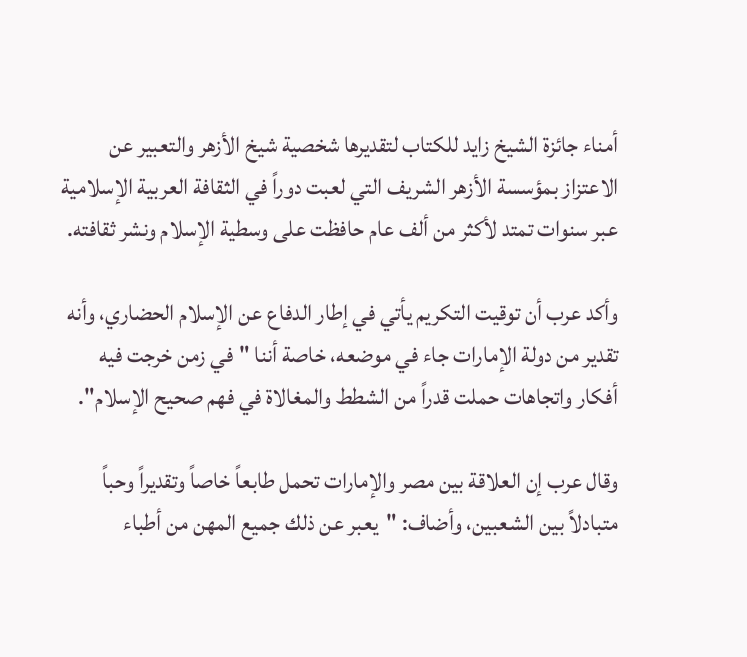أمناء جائزة الشيخ زايد للكتاب لتقديرها شخصية شيخ الأزهر والتعبير عن الاعتزاز بمؤسسة الأزهر الشريف التي لعبت دوراً في الثقافة العربية الإسلامية عبر سنوات تمتد لأكثر من ألف عام حافظت على وسطية الإسلام ونشر ثقافته.

وأكد عرب أن توقيت التكريم يأتي في إطار الدفاع عن الإسلام الحضاري، وأنه تقدير من دولة الإمارات جاء في موضعه، خاصة أننا "في زمن خرجت فيه أفكار واتجاهات حملت قدراً من الشطط والمغالاة في فهم صحيح الإسلام".

وقال عرب إن العلاقة بين مصر والإمارات تحمل طابعاً خاصاً وتقديراً وحباً متبادلاً بين الشعبين، وأضاف: "يعبر عن ذلك جميع المهن من أطباء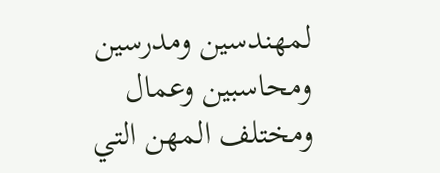لمهندسين ومدرسين ومحاسبين وعمال ومختلف المهن التي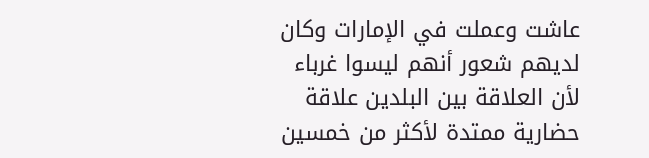عاشت وعملت في الإمارات وكان لديهم شعور أنهم ليسوا غرباء لأن العلاقة بين البلدين علاقة حضارية ممتدة لأكثر من خمسين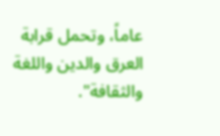عاماً، وتحمل قرابة العرق والدين واللغة والثقافة".